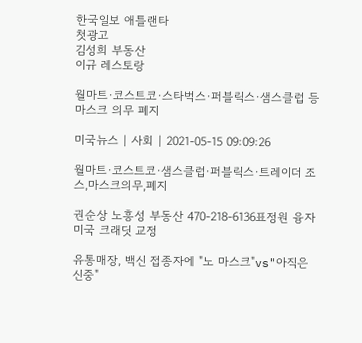한국일보 애틀랜타
첫광고
김성희 부동산
이규 레스토랑

월마트·코스트코·스타벅스·퍼블릭스·샘스클럽 등 마스크 의무 폐지

미국뉴스 | 사회 | 2021-05-15 09:09:26

월마트·코스트코·샘스클럽·퍼블릭스·트레이더 조스,마스크의무,폐지

권순상 노흥성 부동산 470-218-6136표정원 융자미국 크래딧 교정

유통매장, 백신 접종자에 "노 마스크"vs"아직은 신중"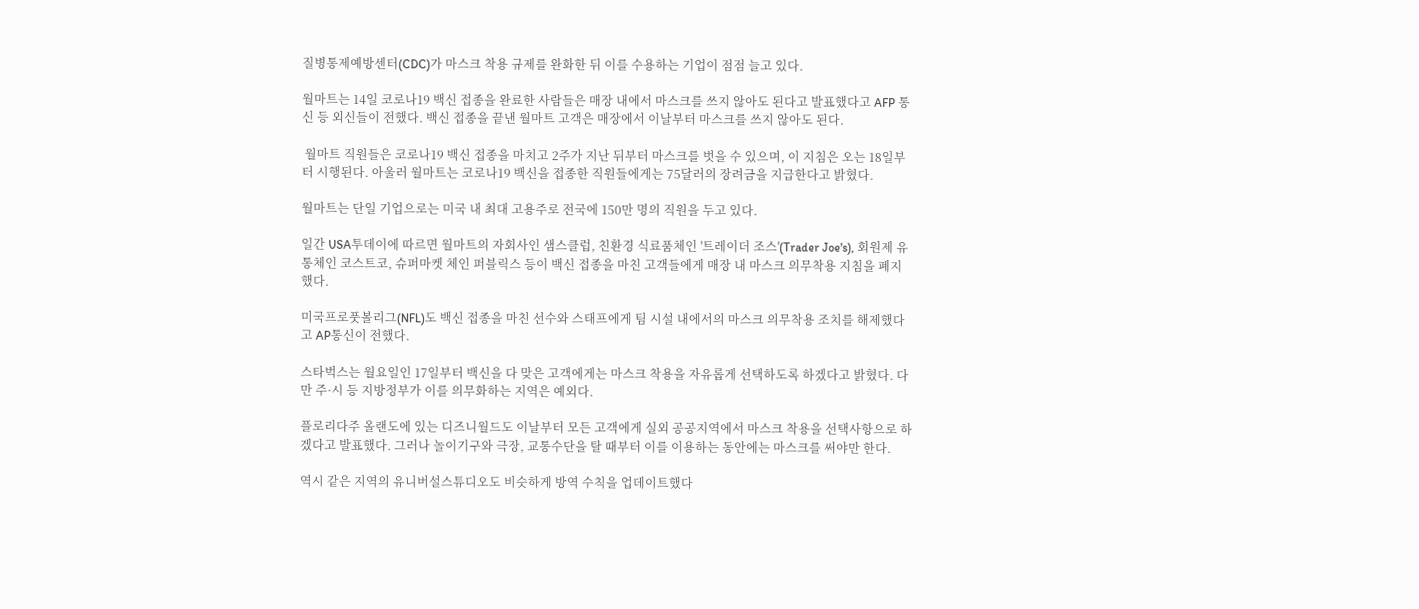질병통제예방센터(CDC)가 마스크 착용 규제를 완화한 뒤 이를 수용하는 기업이 점점 늘고 있다.

월마트는 14일 코로나19 백신 접종을 완료한 사람들은 매장 내에서 마스크를 쓰지 않아도 된다고 발표했다고 AFP 통신 등 외신들이 전했다. 백신 접종을 끝낸 월마트 고객은 매장에서 이날부터 마스크를 쓰지 않아도 된다.

 월마트 직원들은 코로나19 백신 접종을 마치고 2주가 지난 뒤부터 마스크를 벗을 수 있으며, 이 지침은 오는 18일부터 시행된다. 아울러 월마트는 코로나19 백신을 접종한 직원들에게는 75달러의 장려금을 지급한다고 밝혔다.

월마트는 단일 기업으로는 미국 내 최대 고용주로 전국에 150만 명의 직원을 두고 있다.

일간 USA투데이에 따르면 월마트의 자회사인 샘스클럽, 친환경 식료품체인 '트레이더 조스'(Trader Joe's), 회원제 유통체인 코스트코, 슈퍼마켓 체인 퍼블릭스 등이 백신 접종을 마친 고객들에게 매장 내 마스크 의무착용 지침을 폐지했다.

미국프로풋볼리그(NFL)도 백신 접종을 마친 선수와 스태프에게 팀 시설 내에서의 마스크 의무착용 조치를 해제했다고 AP통신이 전했다.

스타벅스는 월요일인 17일부터 백신을 다 맞은 고객에게는 마스크 착용을 자유롭게 선택하도록 하겠다고 밝혔다. 다만 주·시 등 지방정부가 이를 의무화하는 지역은 예외다.

플로리다주 올랜도에 있는 디즈니월드도 이날부터 모든 고객에게 실외 공공지역에서 마스크 착용을 선택사항으로 하겠다고 발표했다. 그러나 놀이기구와 극장, 교통수단을 탈 때부터 이를 이용하는 동안에는 마스크를 써야만 한다.

역시 같은 지역의 유니버설스튜디오도 비슷하게 방역 수칙을 업데이트했다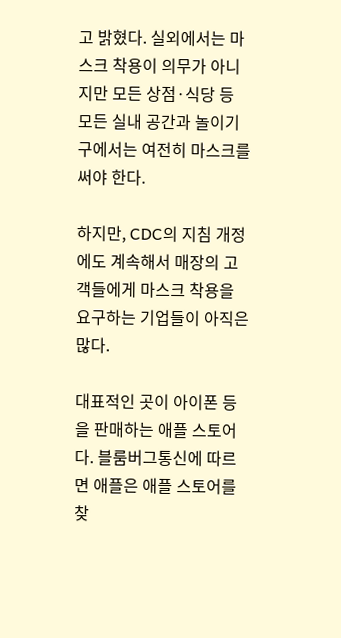고 밝혔다. 실외에서는 마스크 착용이 의무가 아니지만 모든 상점·식당 등 모든 실내 공간과 놀이기구에서는 여전히 마스크를 써야 한다.

하지만, CDC의 지침 개정에도 계속해서 매장의 고객들에게 마스크 착용을 요구하는 기업들이 아직은 많다.

대표적인 곳이 아이폰 등을 판매하는 애플 스토어다. 블룸버그통신에 따르면 애플은 애플 스토어를 찾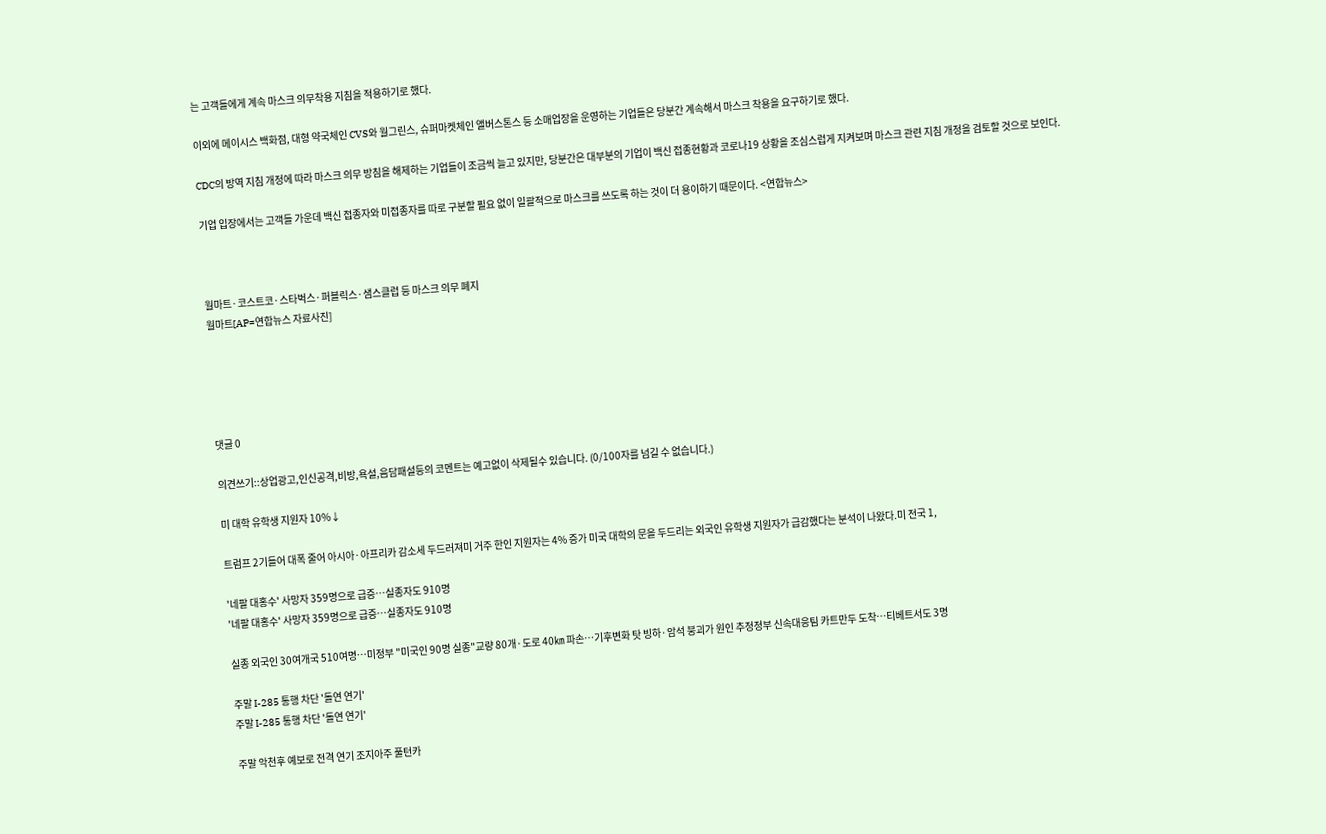는 고객들에게 계속 마스크 의무착용 지침을 적용하기로 했다.

이외에 메이시스 백화점, 대형 약국체인 CVS와 월그린스, 슈퍼마켓체인 앨버스톤스 등 소매업장을 운영하는 기업들은 당분간 계속해서 마스크 착용을 요구하기로 했다.

CDC의 방역 지침 개정에 따라 마스크 의무 방침을 해제하는 기업들이 조금씩 늘고 있지만, 당분간은 대부분의 기업이 백신 접종현황과 코로나19 상황을 조심스럽게 지켜보며 마스크 관련 지침 개정을 검토할 것으로 보인다.

기업 입장에서는 고객들 가운데 백신 접종자와 미접종자를 따로 구분할 필요 없이 일괄적으로 마스크를 쓰도록 하는 것이 더 용이하기 때문이다. <연합뉴스>



월마트·코스트코·스타벅스·퍼블릭스·샘스클럽 등 마스크 의무 폐지
월마트[AP=연합뉴스 자료사진]





댓글 0

의견쓰기::상업광고,인신공격,비방,욕설,음담패설등의 코멘트는 예고없이 삭제될수 있습니다. (0/100자를 넘길 수 없습니다.)

미 대학 유학생 지원자 10%↓

트럼프 2기들어 대폭 줄어 아시아·아프리카 감소세 두드러져미 거주 한인 지원자는 4% 증가 미국 대학의 문을 두드리는 외국인 유학생 지원자가 급감했다는 분석이 나왔다.미 전국 1,

'네팔 대홍수' 사망자 359명으로 급증…실종자도 910명
'네팔 대홍수' 사망자 359명으로 급증…실종자도 910명

실종 외국인 30여개국 510여명…미정부 "미국인 90명 실종"교량 80개·도로 40㎞ 파손…기후변화 탓 빙하·암석 붕괴가 원인 추정정부 신속대응팀 카트만두 도착…티베트서도 3명

주말 I-285 통행 차단 '돌연 연기'
주말 I-285 통행 차단 '돌연 연기'

주말 악천후 예보로 전격 연기 조지아주 풀턴카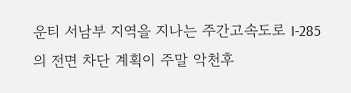운티 서남부 지역을 지나는 주간고속도로 I-285의 전면 차단 계획이 주말 악천후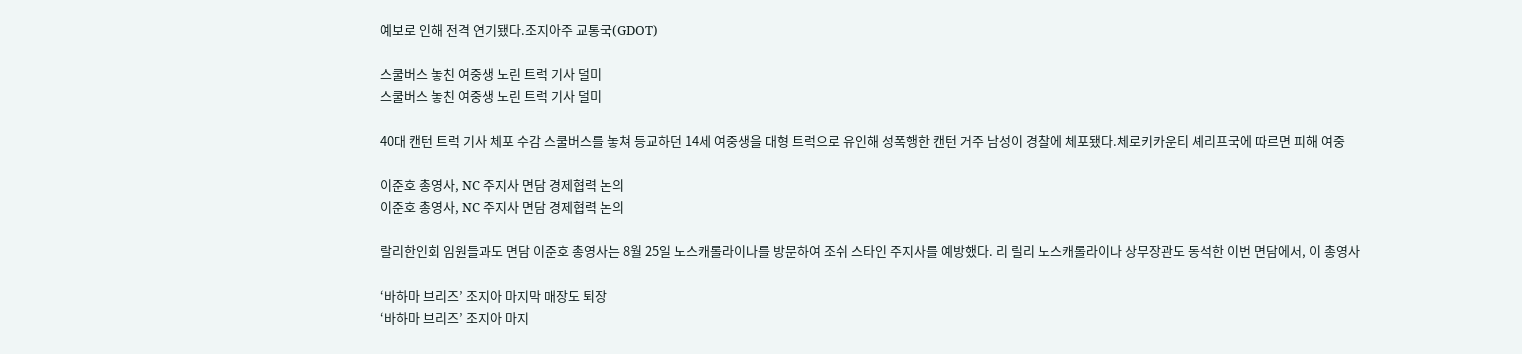예보로 인해 전격 연기됐다.조지아주 교통국(GDOT)

스쿨버스 놓친 여중생 노린 트럭 기사 덜미
스쿨버스 놓친 여중생 노린 트럭 기사 덜미

40대 캔턴 트럭 기사 체포 수감 스쿨버스를 놓쳐 등교하던 14세 여중생을 대형 트럭으로 유인해 성폭행한 캔턴 거주 남성이 경찰에 체포됐다.체로키카운티 셰리프국에 따르면 피해 여중

이준호 총영사, NC 주지사 면담 경제협력 논의
이준호 총영사, NC 주지사 면담 경제협력 논의

랄리한인회 임원들과도 면담 이준호 총영사는 8월 25일 노스캐롤라이나를 방문하여 조쉬 스타인 주지사를 예방했다. 리 릴리 노스캐롤라이나 상무장관도 동석한 이번 면담에서, 이 총영사

‘바하마 브리즈’ 조지아 마지막 매장도 퇴장
‘바하마 브리즈’ 조지아 마지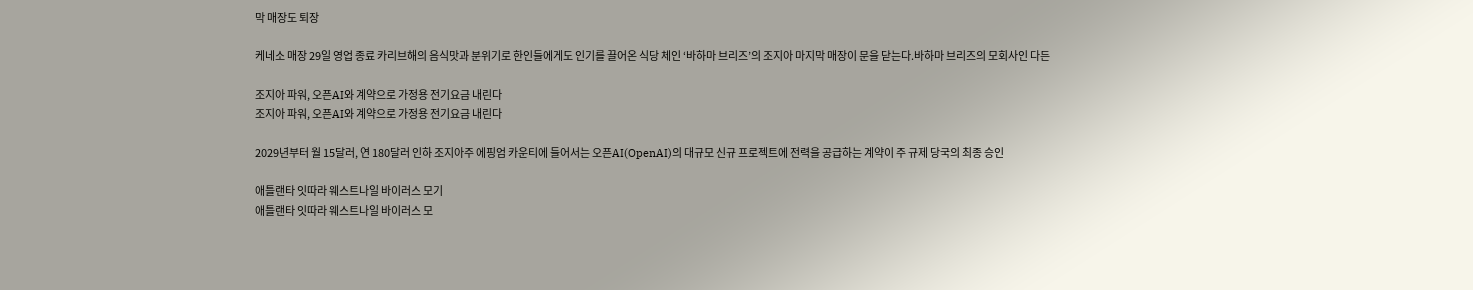막 매장도 퇴장

케네소 매장 29일 영업 종료 카리브해의 음식맛과 분위기로 한인들에게도 인기를 끌어온 식당 체인 ‘바하마 브리즈’의 조지아 마지막 매장이 문을 닫는다.바하마 브리즈의 모회사인 다든

조지아 파워, 오픈AI와 계약으로 가정용 전기요금 내린다
조지아 파워, 오픈AI와 계약으로 가정용 전기요금 내린다

2029년부터 월 15달러, 연 180달러 인하 조지아주 에핑엄 카운티에 들어서는 오픈AI(OpenAI)의 대규모 신규 프로젝트에 전력을 공급하는 계약이 주 규제 당국의 최종 승인

애틀랜타 잇따라 웨스트나일 바이러스 모기
애틀랜타 잇따라 웨스트나일 바이러스 모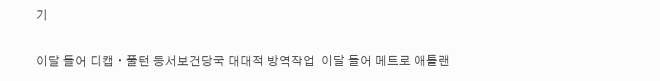기

이달 들어 디캡 ∙ 풀턴 등서보건당국 대대적 방역작업  이달 들어 메트로 애틀랜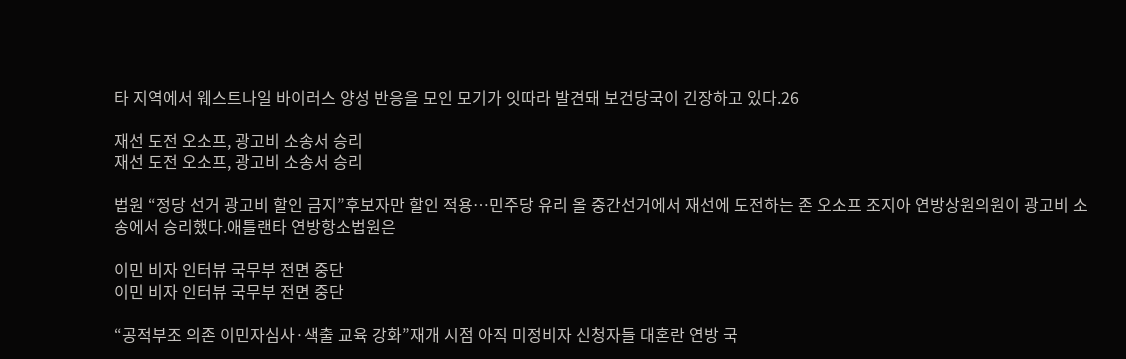타 지역에서 웨스트나일 바이러스 양성 반응을 모인 모기가 잇따라 발견돼 보건당국이 긴장하고 있다.26

재선 도전 오소프, 광고비 소송서 승리
재선 도전 오소프, 광고비 소송서 승리

법원 “정당 선거 광고비 할인 금지”후보자만 할인 적용…민주당 유리 올 중간선거에서 재선에 도전하는 존 오소프 조지아 연방상원의원이 광고비 소송에서 승리했다.애틀랜타 연방항소법원은

이민 비자 인터뷰 국무부 전면 중단
이민 비자 인터뷰 국무부 전면 중단

“공적부조 의존 이민자심사·색출 교육 강화”재개 시점 아직 미정비자 신청자들 대혼란 연방 국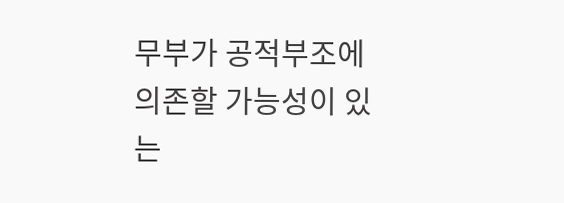무부가 공적부조에 의존할 가능성이 있는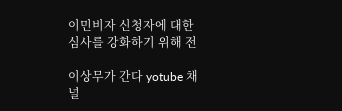이민비자 신청자에 대한 심사를 강화하기 위해 전

이상무가 간다 yotube 채널